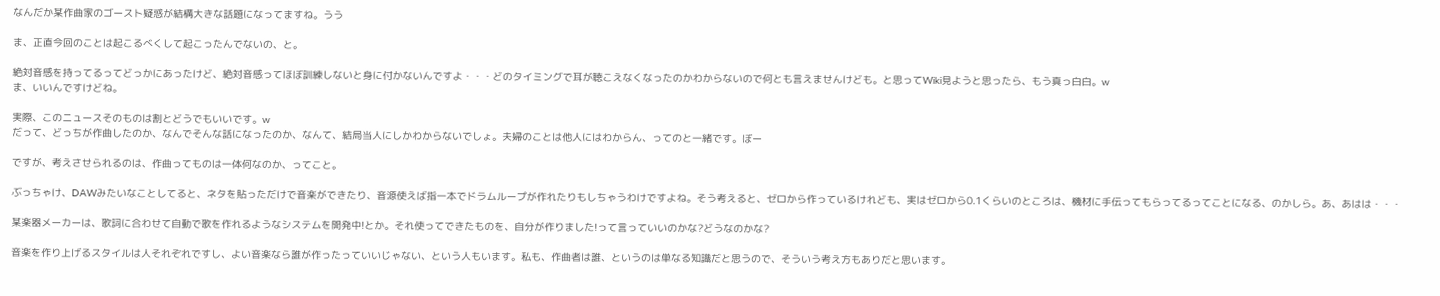なんだか某作曲家のゴースト疑惑が結構大きな話題になってますね。うう

ま、正直今回のことは起こるべくして起こったんでないの、と。

絶対音感を持ってるってどっかにあったけど、絶対音感ってほぼ訓練しないと身に付かないんですよ・・・どのタイミングで耳が聴こえなくなったのかわからないので何とも言えませんけども。と思ってWiki見ようと思ったら、もう真っ白白。w
ま、いいんですけどね。

実際、このニュースそのものは割とどうでもいいです。w
だって、どっちが作曲したのか、なんでそんな話になったのか、なんて、結局当人にしかわからないでしょ。夫婦のことは他人にはわからん、ってのと一緒です。ぼー

ですが、考えさせられるのは、作曲ってものは一体何なのか、ってこと。

ぶっちゃけ、DAWみたいなことしてると、ネタを貼っただけで音楽ができたり、音源使えば指一本でドラムループが作れたりもしちゃうわけですよね。そう考えると、ゼロから作っているけれども、実はゼロから0.1くらいのところは、機材に手伝ってもらってるってことになる、のかしら。あ、あはは・・・

某楽器メーカーは、歌詞に合わせて自動で歌を作れるようなシステムを開発中!とか。それ使ってできたものを、自分が作りました!って言っていいのかな?どうなのかな?

音楽を作り上げるスタイルは人それぞれですし、よい音楽なら誰が作ったっていいじゃない、という人もいます。私も、作曲者は誰、というのは単なる知識だと思うので、そういう考え方もありだと思います。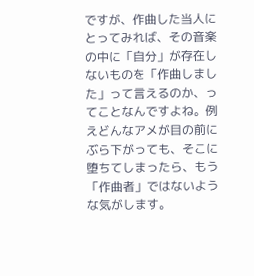ですが、作曲した当人にとってみれば、その音楽の中に「自分」が存在しないものを「作曲しました」って言えるのか、ってことなんですよね。例えどんなアメが目の前にぶら下がっても、そこに堕ちてしまったら、もう「作曲者」ではないような気がします。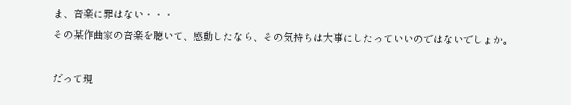ま、音楽に罪はない・・・
その某作曲家の音楽を聴いて、感動したなら、その気持ちは大事にしたっていいのではないでしょか。

だって現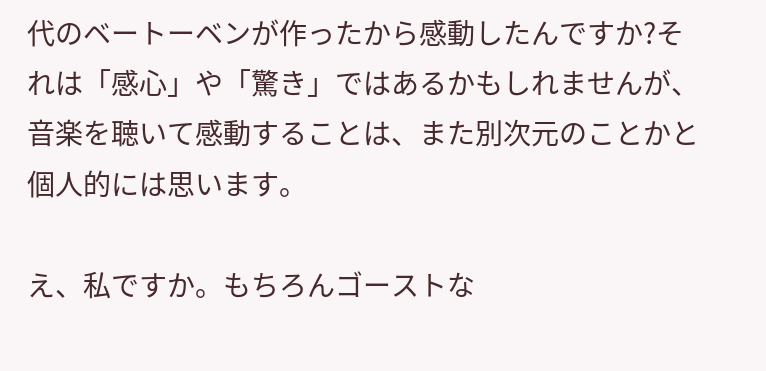代のベートーベンが作ったから感動したんですか?それは「感心」や「驚き」ではあるかもしれませんが、音楽を聴いて感動することは、また別次元のことかと個人的には思います。

え、私ですか。もちろんゴーストな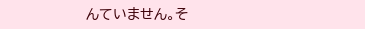んていません。そ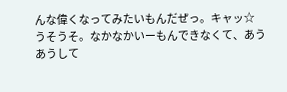んな偉くなってみたいもんだぜっ。キャッ☆
うそうそ。なかなかいーもんできなくて、あうあうして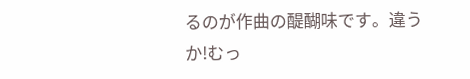るのが作曲の醍醐味です。違うか!むっ